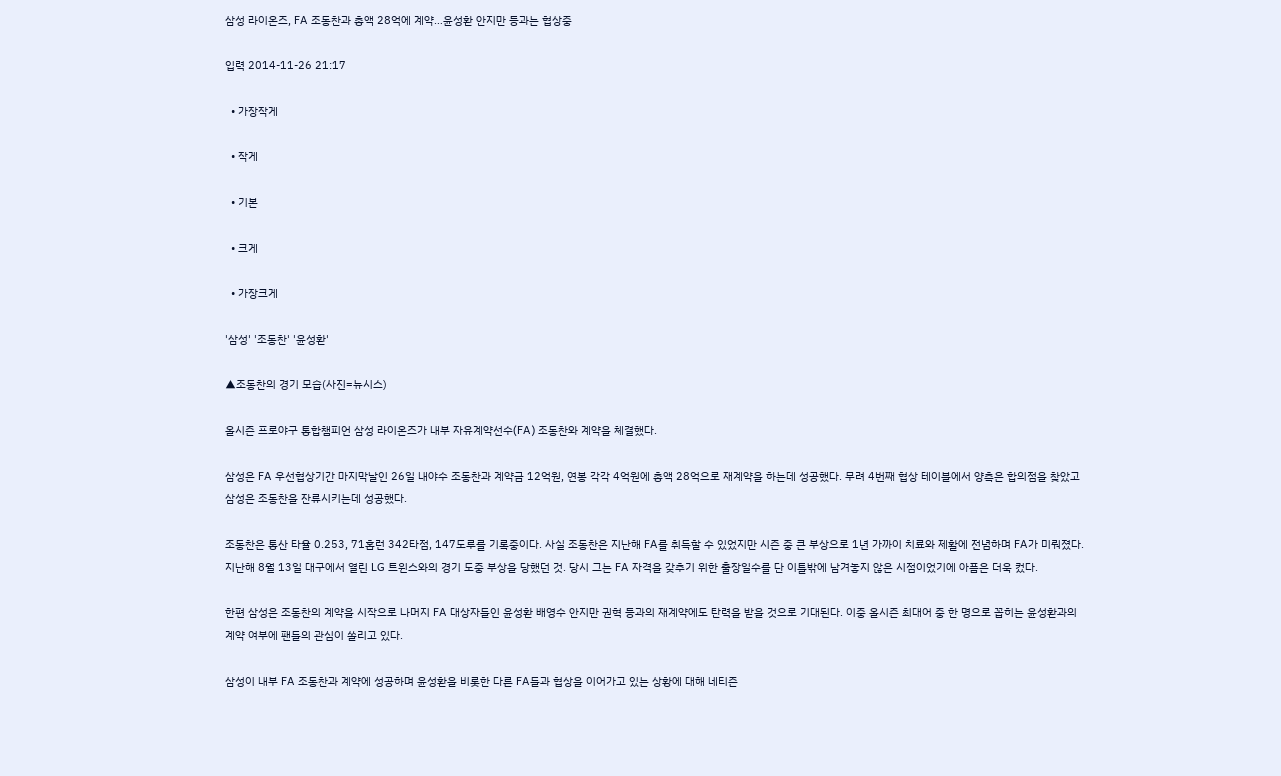삼성 라이온즈, FA 조동찬과 총액 28억에 계약…윤성환 안지만 등과는 협상중

입력 2014-11-26 21:17

  • 가장작게

  • 작게

  • 기본

  • 크게

  • 가장크게

'삼성' '조동찬' '윤성환'

▲조동찬의 경기 모습(사진=뉴시스)

올시즌 프로야구 통합챔피언 삼성 라이온즈가 내부 자유계약선수(FA) 조동찬와 계약을 체결했다.

삼성은 FA 우선협상기간 마지막날인 26일 내야수 조동찬과 계약금 12억원, 연봉 각각 4억원에 총액 28억으로 재계약을 하는데 성공했다. 무려 4번째 협상 테이블에서 양측은 합의점을 찾았고 삼성은 조동찬을 잔류시키는데 성공했다.

조동찬은 통산 타율 0.253, 71홈런 342타점, 147도루를 기록중이다. 사실 조동찬은 지난해 FA를 취득할 수 있었지만 시즌 중 큰 부상으로 1년 가까이 치료와 제활에 전념하며 FA가 미뤄졌다. 지난해 8월 13일 대구에서 열린 LG 트윈스와의 경기 도중 부상을 당했던 것. 당시 그는 FA 자격을 갖추기 위한 출장일수를 단 이틀밖에 남겨놓지 않은 시점이었기에 아픔은 더욱 컸다.

한편 삼성은 조동찬의 계약을 시작으로 나머지 FA 대상자들인 윤성환 배영수 안지만 권혁 등과의 재계약에도 탄력을 받을 것으로 기대된다. 이중 올시즌 최대어 중 한 명으로 꼽히는 윤성환과의 계약 여부에 팬들의 관심이 쏠리고 있다.

삼성이 내부 FA 조동찬과 계약에 성공하며 윤성환을 비롯한 다른 FA들과 협상을 이어가고 있는 상황에 대해 네티즌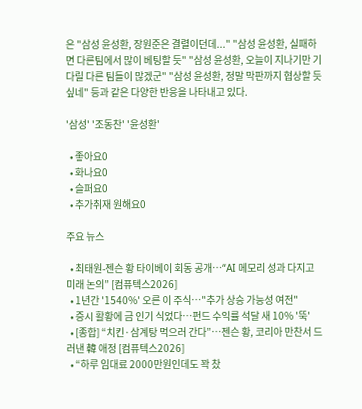은 "삼성 윤성환, 장원준은 결렬이던데..." "삼성 윤성환, 실패하면 다른팀에서 많이 베팅할 듯" "삼성 윤성환, 오늘이 지나기만 기다릴 다른 팀들이 많겠군" "삼성 윤성환, 정말 막판까지 협상할 듯 싶네" 등과 같은 다양한 반응을 나타내고 있다.

'삼성' '조동찬' '윤성환'

  • 좋아요0
  • 화나요0
  • 슬퍼요0
  • 추가취재 원해요0

주요 뉴스

  • 최태원-젠슨 황 타이베이 회동 공개…“AI 메모리 성과 다지고 미래 논의” [컴퓨텍스2026]
  • 1년간 '1540%' 오른 이 주식…"추가 상승 가능성 여전"
  • 증시 활황에 금 인기 식었다…펀드 수익률 석달 새 10% '뚝'
  • [종합] “치킨·삼계탕 먹으러 간다”…젠슨 황, 코리아 만찬서 드러낸 韓 애정 [컴퓨텍스2026]
  • “하루 임대료 2000만원인데도 꽉 찼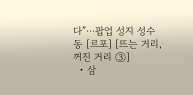다”⋯팝업 성지 성수동 [르포] [뜨는 거리, 꺼진 거리 ③]
  • 삼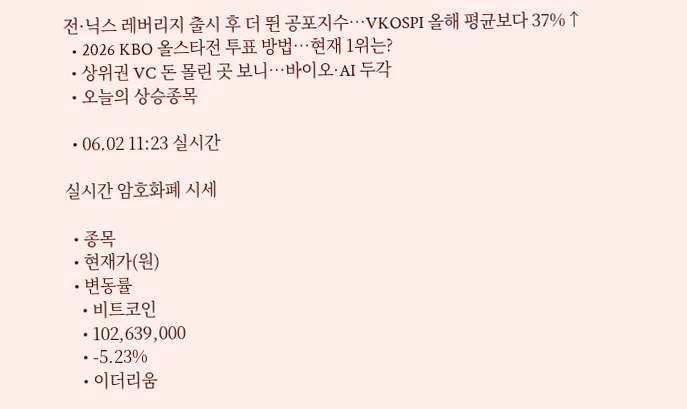전·닉스 레버리지 출시 후 더 뛴 공포지수…VKOSPI 올해 평균보다 37%↑
  • 2026 KBO 올스타전 투표 방법…현재 1위는?
  • 상위권 VC 돈 몰린 곳 보니…바이오·AI 두각
  • 오늘의 상승종목

  • 06.02 11:23 실시간

실시간 암호화폐 시세

  • 종목
  • 현재가(원)
  • 변동률
    • 비트코인
    • 102,639,000
    • -5.23%
    • 이더리움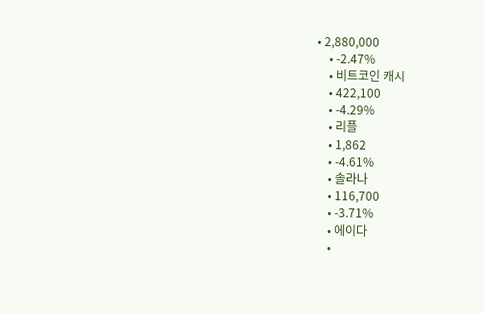• 2,880,000
    • -2.47%
    • 비트코인 캐시
    • 422,100
    • -4.29%
    • 리플
    • 1,862
    • -4.61%
    • 솔라나
    • 116,700
    • -3.71%
    • 에이다
    •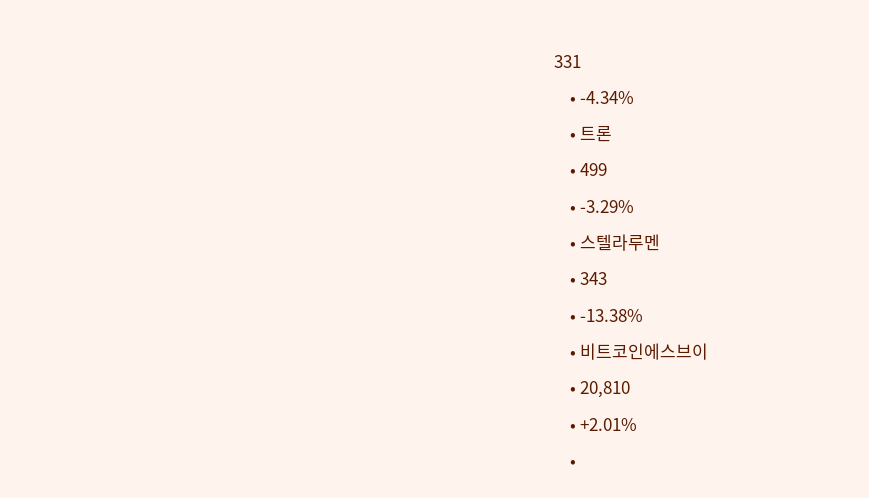331
    • -4.34%
    • 트론
    • 499
    • -3.29%
    • 스텔라루멘
    • 343
    • -13.38%
    • 비트코인에스브이
    • 20,810
    • +2.01%
    •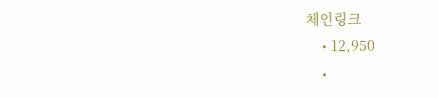체인링크
    • 12,950
    •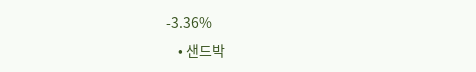-3.36%
    • 샌드박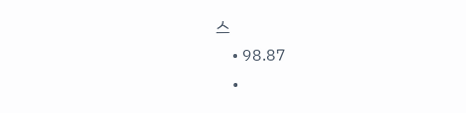스
    • 98.87
    •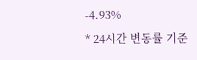-4.93%
* 24시간 변동률 기준